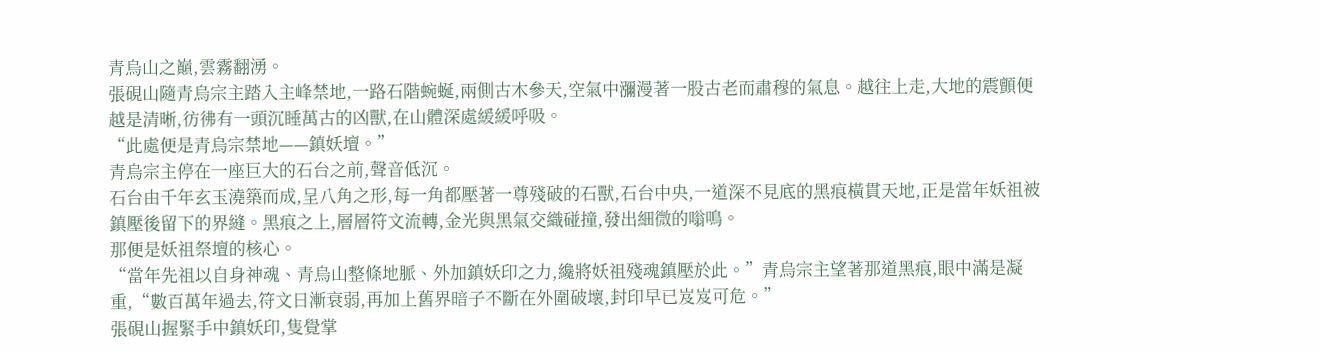青烏山之巔,雲霧翻湧。
張硯山隨青烏宗主踏入主峰禁地,一路石階蜿蜒,兩側古木參天,空氣中瀰漫著一股古老而肅穆的氣息。越往上走,大地的震顫便越是清晰,彷彿有一頭沉睡萬古的凶獸,在山體深處緩緩呼吸。
“此處便是青烏宗禁地——鎮妖壇。”
青烏宗主停在一座巨大的石台之前,聲音低沉。
石台由千年玄玉澆築而成,呈八角之形,每一角都壓著一尊殘破的石獸,石台中央,一道深不見底的黑痕橫貫天地,正是當年妖祖被鎮壓後留下的界縫。黑痕之上,層層符文流轉,金光與黑氣交織碰撞,發出細微的嗡鳴。
那便是妖祖祭壇的核心。
“當年先祖以自身神魂、青烏山整條地脈、外加鎮妖印之力,纔將妖祖殘魂鎮壓於此。”青烏宗主望著那道黑痕,眼中滿是凝重,“數百萬年過去,符文日漸衰弱,再加上舊界暗子不斷在外圍破壞,封印早已岌岌可危。”
張硯山握緊手中鎮妖印,隻覺掌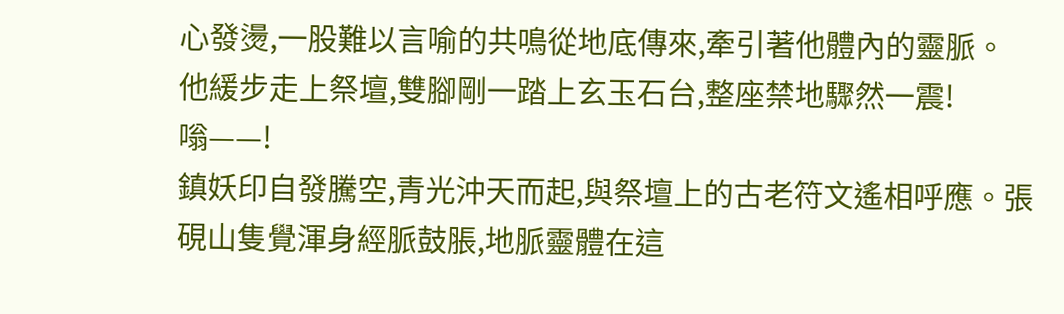心發燙,一股難以言喻的共鳴從地底傳來,牽引著他體內的靈脈。
他緩步走上祭壇,雙腳剛一踏上玄玉石台,整座禁地驟然一震!
嗡——!
鎮妖印自發騰空,青光沖天而起,與祭壇上的古老符文遙相呼應。張硯山隻覺渾身經脈鼓脹,地脈靈體在這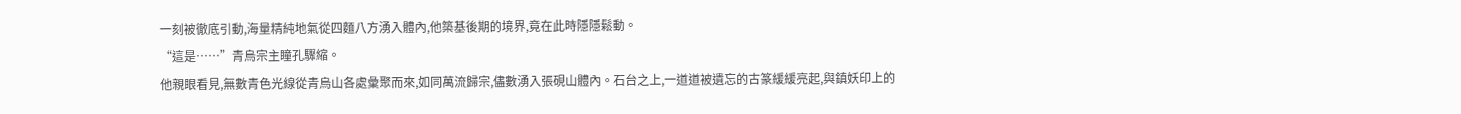一刻被徹底引動,海量精純地氣從四麵八方湧入體內,他築基後期的境界,竟在此時隱隱鬆動。
“這是……”青烏宗主瞳孔驟縮。
他親眼看見,無數青色光線從青烏山各處彙聚而來,如同萬流歸宗,儘數湧入張硯山體內。石台之上,一道道被遺忘的古篆緩緩亮起,與鎮妖印上的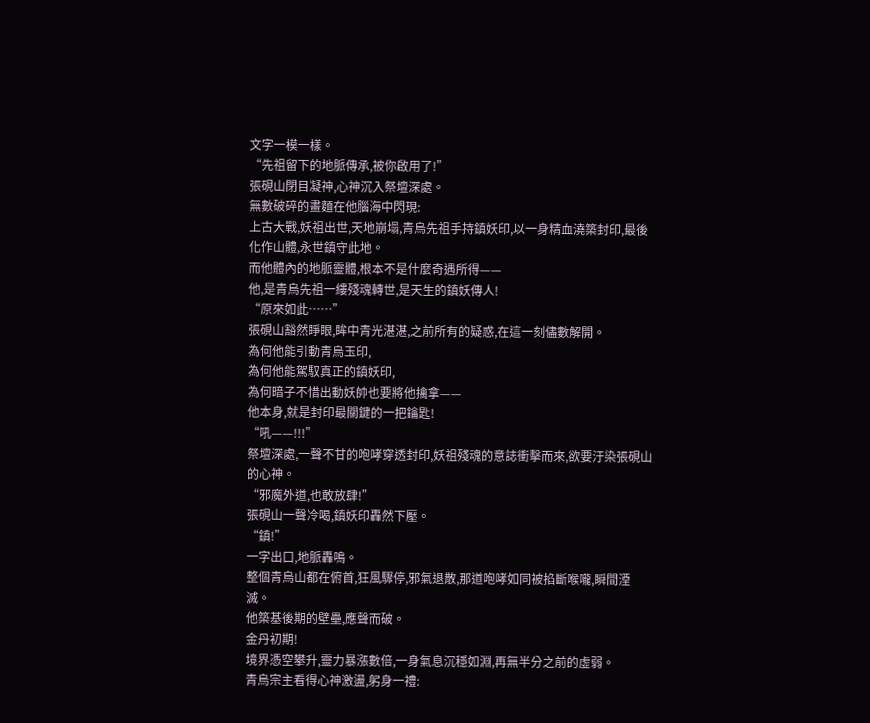文字一模一樣。
“先祖留下的地脈傳承,被你啟用了!”
張硯山閉目凝神,心神沉入祭壇深處。
無數破碎的畫麵在他腦海中閃現:
上古大戰,妖祖出世,天地崩塌,青烏先祖手持鎮妖印,以一身精血澆築封印,最後化作山體,永世鎮守此地。
而他體內的地脈靈體,根本不是什麼奇遇所得——
他,是青烏先祖一縷殘魂轉世,是天生的鎮妖傳人!
“原來如此……”
張硯山豁然睜眼,眸中青光湛湛,之前所有的疑惑,在這一刻儘數解開。
為何他能引動青烏玉印,
為何他能駕馭真正的鎮妖印,
為何暗子不惜出動妖帥也要將他擒拿——
他本身,就是封印最關鍵的一把鑰匙!
“吼——!!!”
祭壇深處,一聲不甘的咆哮穿透封印,妖祖殘魂的意誌衝擊而來,欲要汙染張硯山的心神。
“邪魔外道,也敢放肆!”
張硯山一聲冷喝,鎮妖印轟然下壓。
“鎮!”
一字出口,地脈轟鳴。
整個青烏山都在俯首,狂風驟停,邪氣退散,那道咆哮如同被掐斷喉嚨,瞬間湮滅。
他築基後期的壁壘,應聲而破。
金丹初期!
境界憑空攀升,靈力暴漲數倍,一身氣息沉穩如淵,再無半分之前的虛弱。
青烏宗主看得心神激盪,躬身一禮: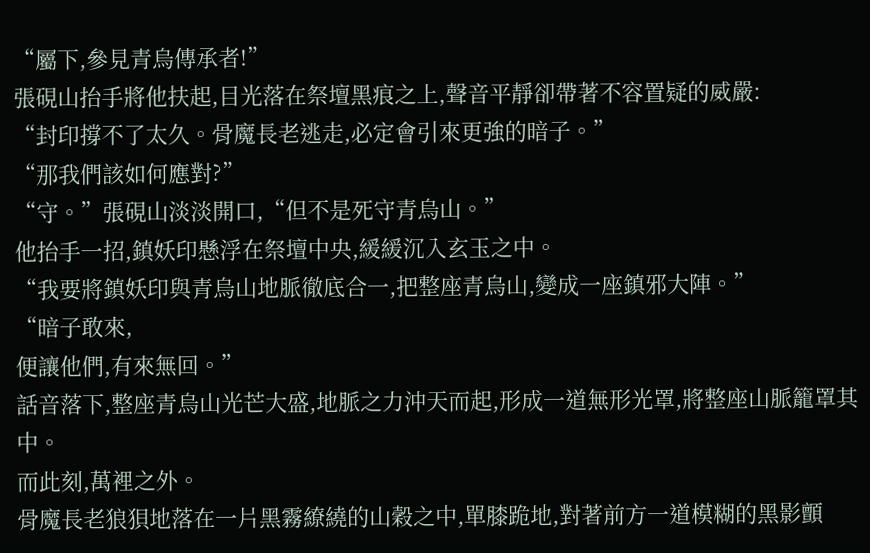“屬下,參見青烏傳承者!”
張硯山抬手將他扶起,目光落在祭壇黑痕之上,聲音平靜卻帶著不容置疑的威嚴:
“封印撐不了太久。骨魔長老逃走,必定會引來更強的暗子。”
“那我們該如何應對?”
“守。”張硯山淡淡開口,“但不是死守青烏山。”
他抬手一招,鎮妖印懸浮在祭壇中央,緩緩沉入玄玉之中。
“我要將鎮妖印與青烏山地脈徹底合一,把整座青烏山,變成一座鎮邪大陣。”
“暗子敢來,
便讓他們,有來無回。”
話音落下,整座青烏山光芒大盛,地脈之力沖天而起,形成一道無形光罩,將整座山脈籠罩其中。
而此刻,萬裡之外。
骨魔長老狼狽地落在一片黑霧繚繞的山穀之中,單膝跪地,對著前方一道模糊的黑影顫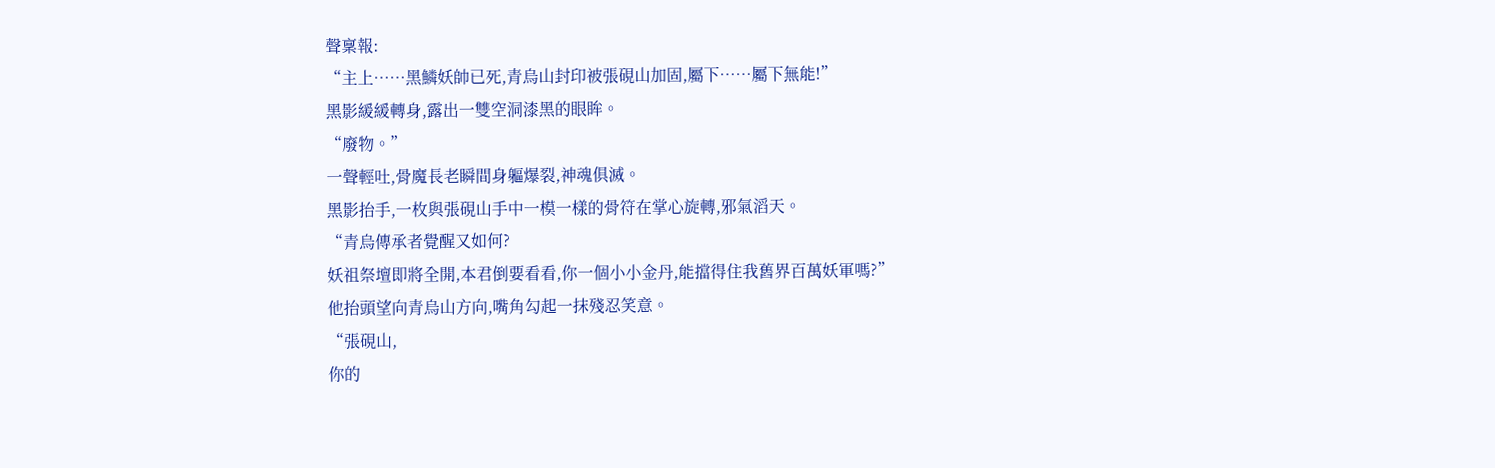聲稟報:
“主上……黑鱗妖帥已死,青烏山封印被張硯山加固,屬下……屬下無能!”
黑影緩緩轉身,露出一雙空洞漆黑的眼眸。
“廢物。”
一聲輕吐,骨魔長老瞬間身軀爆裂,神魂俱滅。
黑影抬手,一枚與張硯山手中一模一樣的骨符在掌心旋轉,邪氣滔天。
“青烏傳承者覺醒又如何?
妖祖祭壇即將全開,本君倒要看看,你一個小小金丹,能擋得住我舊界百萬妖軍嗎?”
他抬頭望向青烏山方向,嘴角勾起一抹殘忍笑意。
“張硯山,
你的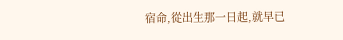宿命,從出生那一日起,就早已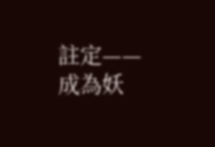註定——
成為妖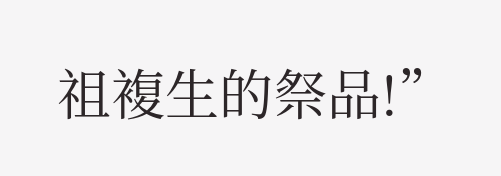祖複生的祭品!”